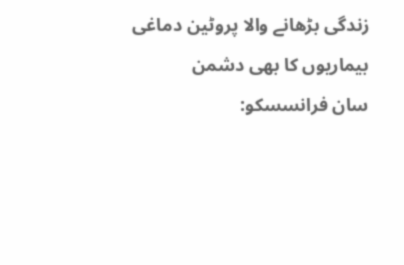زندگی بڑھانے والا پروٹین دماغی بیماریوں کا بھی دشمن
سان فرانسسکو: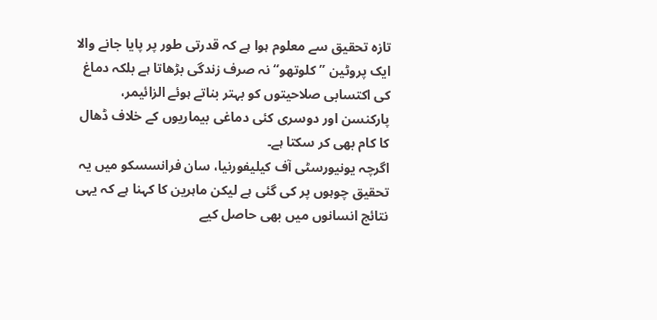تازہ تحقیق سے معلوم ہوا ہے کہ قدرتی طور پر پایا جانے والا ایک پروٹین ’’کلوتھو‘‘ نہ صرف زندگی بڑھاتا ہے بلکہ دماغ کی اکتسابی صلاحیتوں کو بہتر بناتے ہوئے الزائیمر، پارکنسن اور دوسری کئی دماغی بیماریوں کے خلاف ڈھال کا کام بھی کر سکتا ہے۔
اگرچہ یونیورسٹی آف کیلیفورنیا، سان فرانسسکو میں یہ تحقیق چوہوں پر کی گئی ہے لیکن ماہرین کا کہنا ہے کہ یہی نتائج انسانوں میں بھی حاصل کیے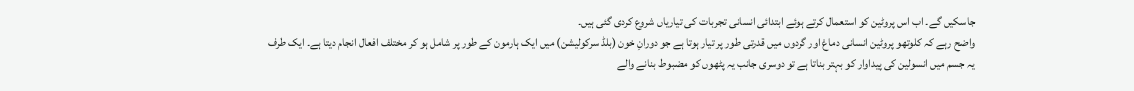جاسکیں گے۔ اب اس پروٹین کو استعمال کرتے ہوئے ابتدائی انسانی تجربات کی تیاریاں شروع کردی گئی ہیں۔
واضح رہے کہ کلوتھو پروٹین انسانی دماغ اور گردوں میں قدرتی طور پر تیار ہوتا ہے جو دورانِ خون (بلڈ سرکولیشن) میں ایک ہارمون کے طور پر شامل ہو کر مختلف افعال انجام دیتا ہے۔ ایک طرف یہ جسم میں انسولین کی پیداوار کو بہتر بناتا ہے تو دوسری جانب یہ پٹھوں کو مضبوط بنانے والے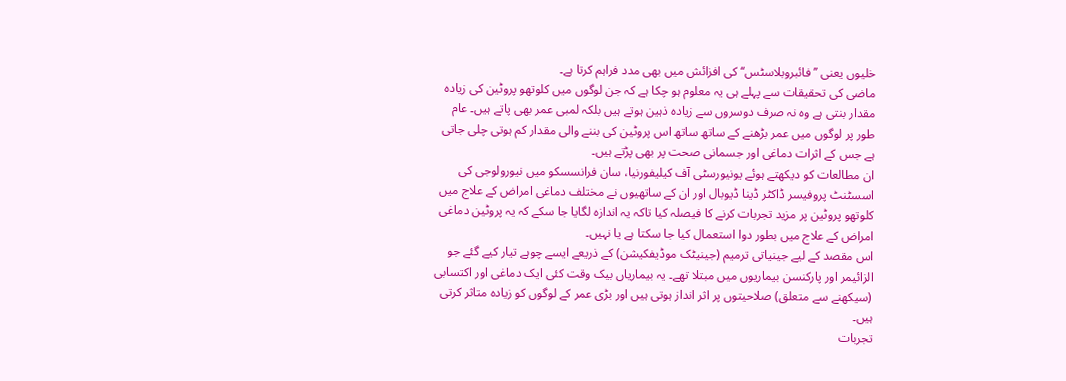خلیوں یعنی ’’فائبروبلاسٹس‘‘ کی افزائش میں بھی مدد فراہم کرتا ہے۔
ماضی کی تحقیقات سے پہلے ہی یہ معلوم ہو چکا ہے کہ جن لوگوں میں کلوتھو پروٹین کی زیادہ مقدار بنتی ہے وہ نہ صرف دوسروں سے زیادہ ذہین ہوتے ہیں بلکہ لمبی عمر بھی پاتے ہیں۔ عام طور پر لوگوں میں عمر بڑھنے کے ساتھ ساتھ اس پروٹین کی بننے والی مقدار کم ہوتی چلی جاتی ہے جس کے اثرات دماغی اور جسمانی صحت پر بھی پڑتے ہیں۔
ان مطالعات کو دیکھتے ہوئے یونیورسٹی آف کیلیفورنیا، سان فرانسسکو میں نیورولوجی کی اسسٹنٹ پروفیسر ڈاکٹر ڈینا ڈیوبال اور ان کے ساتھیوں نے مختلف دماغی امراض کے علاج میں کلوتھو پروٹین پر مزید تجربات کرنے کا فیصلہ کیا تاکہ یہ اندازہ لگایا جا سکے کہ یہ پروٹین دماغی امراض کے علاج میں بطور دوا استعمال کیا جا سکتا ہے یا نہیں۔
اس مقصد کے لیے جینیاتی ترمیم (جینیٹک موڈیفکیشن) کے ذریعے ایسے چوہے تیار کیے گئے جو الزائیمر اور پارکنسن بیماریوں میں مبتلا تھے۔ یہ بیماریاں بیک وقت کئی ایک دماغی اور اکتسابی (سیکھنے سے متعلق) صلاحیتوں پر اثر انداز ہوتی ہیں اور بڑی عمر کے لوگوں کو زیادہ متاثر کرتی ہیں۔
تجربات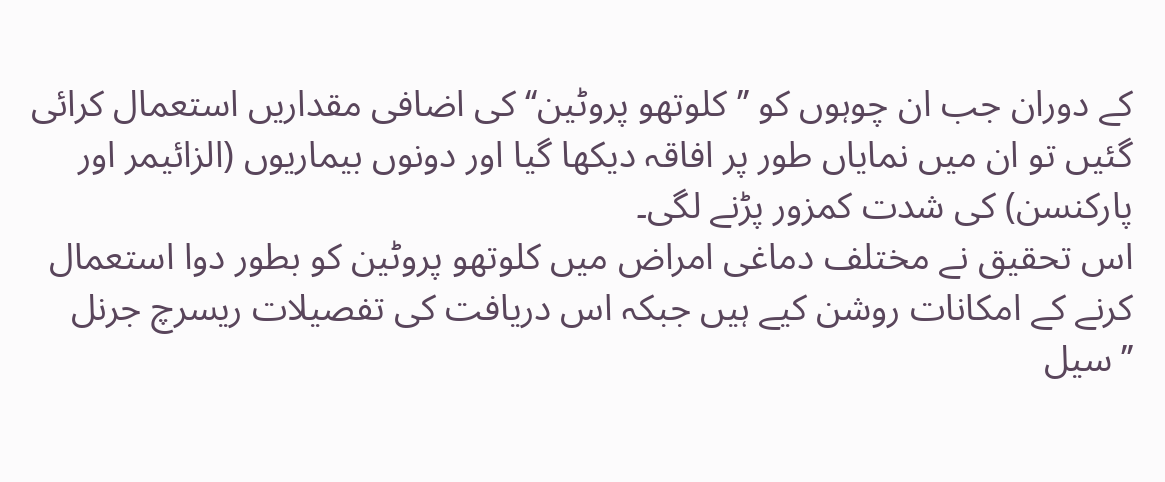کے دوران جب ان چوہوں کو ’’کلوتھو پروٹین‘‘ کی اضافی مقداریں استعمال کرائی گئیں تو ان میں نمایاں طور پر افاقہ دیکھا گیا اور دونوں بیماریوں (الزائیمر اور پارکنسن) کی شدت کمزور پڑنے لگی۔
اس تحقیق نے مختلف دماغی امراض میں کلوتھو پروٹین کو بطور دوا استعمال کرنے کے امکانات روشن کیے ہیں جبکہ اس دریافت کی تفصیلات ریسرچ جرنل ’’سیل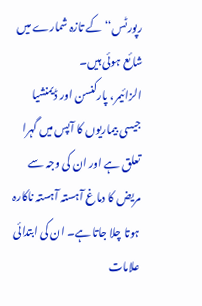رپورٹس‘‘ کے تازہ شمارے میں شائع ہوئی ہیں۔
الزائیمر، پارکنسن اور ڈیمنشیا جیسی بیماریوں کا آپس میں گہرا تعلق ہے اور ان کی وجہ سے مریض کا دماغ آہستہ آہستہ ناکارہ ہوتا چلا جاتا ہے۔ ان کی ابتدائی علامات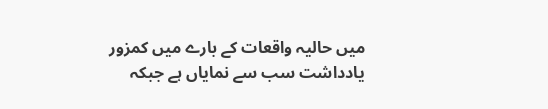میں حالیہ واقعات کے بارے میں کمزور یادداشت سب سے نمایاں ہے جبکہ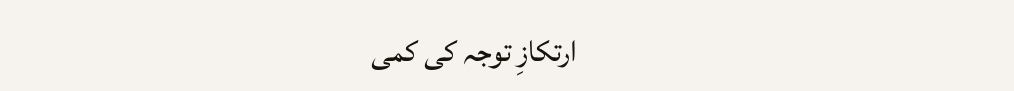ارتکازِ توجہ کی کمی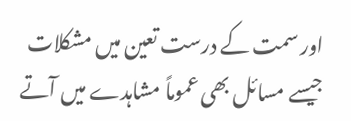اور سمت کے درست تعین میں مشکلات جیسے مسائل بھی عموماً مشاہدے میں آتے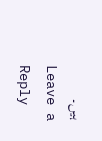ہیں۔
Leave a Reply